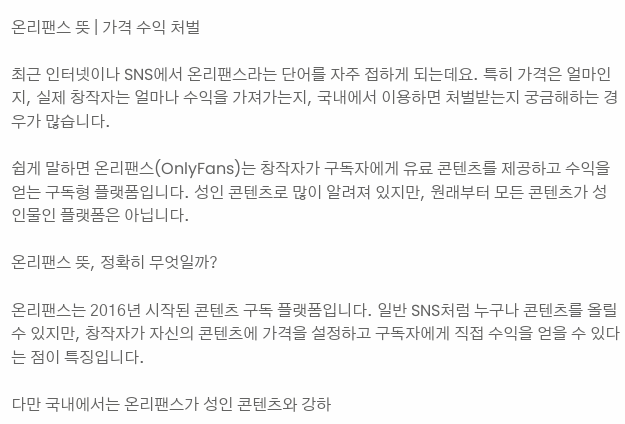온리팬스 뜻 | 가격 수익 처벌

최근 인터넷이나 SNS에서 온리팬스라는 단어를 자주 접하게 되는데요. 특히 가격은 얼마인지, 실제 창작자는 얼마나 수익을 가져가는지, 국내에서 이용하면 처벌받는지 궁금해하는 경우가 많습니다.

쉽게 말하면 온리팬스(OnlyFans)는 창작자가 구독자에게 유료 콘텐츠를 제공하고 수익을 얻는 구독형 플랫폼입니다. 성인 콘텐츠로 많이 알려져 있지만, 원래부터 모든 콘텐츠가 성인물인 플랫폼은 아닙니다.

온리팬스 뜻, 정확히 무엇일까?

온리팬스는 2016년 시작된 콘텐츠 구독 플랫폼입니다. 일반 SNS처럼 누구나 콘텐츠를 올릴 수 있지만, 창작자가 자신의 콘텐츠에 가격을 설정하고 구독자에게 직접 수익을 얻을 수 있다는 점이 특징입니다.

다만 국내에서는 온리팬스가 성인 콘텐츠와 강하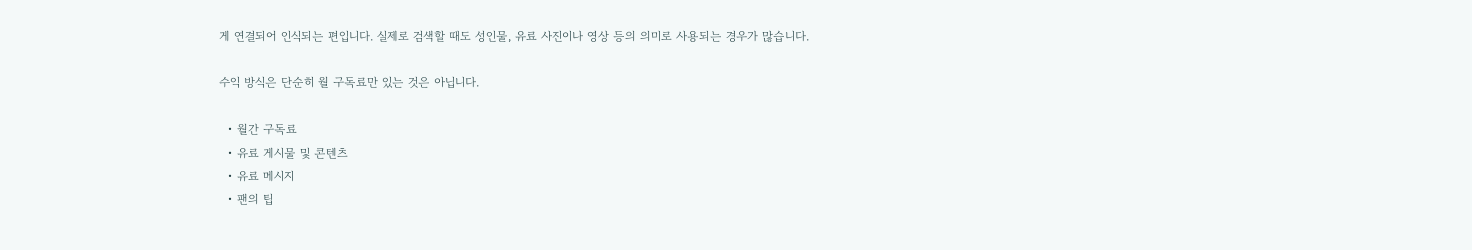게 연결되어 인식되는 편입니다. 실제로 검색할 때도 성인물, 유료 사진이나 영상 등의 의미로 사용되는 경우가 많습니다.

수익 방식은 단순히 월 구독료만 있는 것은 아닙니다.

  • 월간 구독료
  • 유료 게시물 및 콘텐츠
  • 유료 메시지
  • 팬의 팁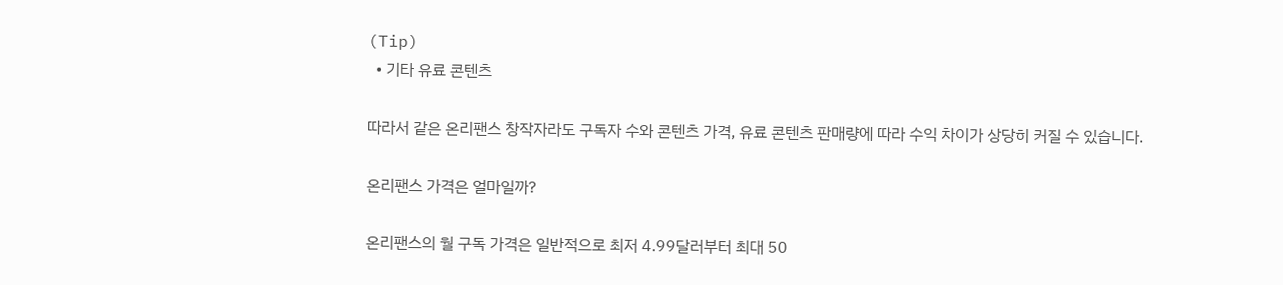(Tip)
  • 기타 유료 콘텐츠

따라서 같은 온리팬스 창작자라도 구독자 수와 콘텐츠 가격, 유료 콘텐츠 판매량에 따라 수익 차이가 상당히 커질 수 있습니다.

온리팬스 가격은 얼마일까?

온리팬스의 월 구독 가격은 일반적으로 최저 4.99달러부터 최대 50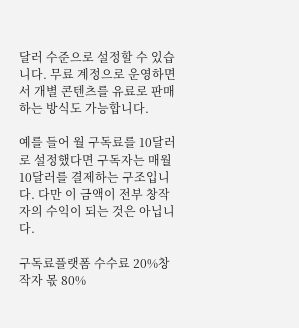달러 수준으로 설정할 수 있습니다. 무료 계정으로 운영하면서 개별 콘텐츠를 유료로 판매하는 방식도 가능합니다.

예를 들어 월 구독료를 10달러로 설정했다면 구독자는 매월 10달러를 결제하는 구조입니다. 다만 이 금액이 전부 창작자의 수익이 되는 것은 아닙니다.

구독료플랫폼 수수료 20%창작자 몫 80%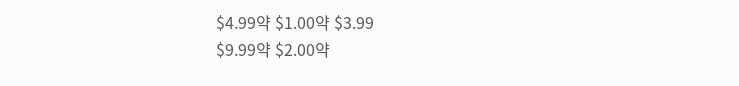$4.99약 $1.00약 $3.99
$9.99약 $2.00약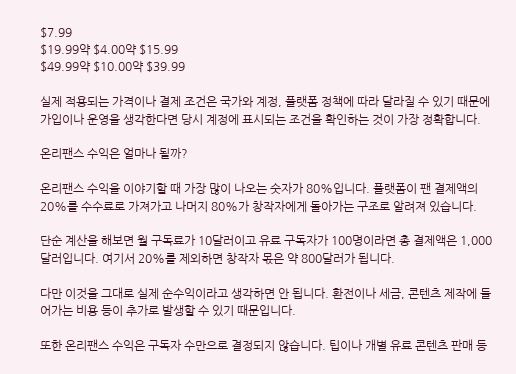$7.99
$19.99약 $4.00약 $15.99
$49.99약 $10.00약 $39.99

실제 적용되는 가격이나 결제 조건은 국가와 계정, 플랫폼 정책에 따라 달라질 수 있기 때문에 가입이나 운영을 생각한다면 당시 계정에 표시되는 조건을 확인하는 것이 가장 정확합니다.

온리팬스 수익은 얼마나 될까?

온리팬스 수익을 이야기할 때 가장 많이 나오는 숫자가 80%입니다. 플랫폼이 팬 결제액의 20%를 수수료로 가져가고 나머지 80%가 창작자에게 돌아가는 구조로 알려져 있습니다.

단순 계산을 해보면 월 구독료가 10달러이고 유료 구독자가 100명이라면 총 결제액은 1,000달러입니다. 여기서 20%를 제외하면 창작자 몫은 약 800달러가 됩니다.

다만 이것을 그대로 실제 순수익이라고 생각하면 안 됩니다. 환전이나 세금, 콘텐츠 제작에 들어가는 비용 등이 추가로 발생할 수 있기 때문입니다.

또한 온리팬스 수익은 구독자 수만으로 결정되지 않습니다. 팁이나 개별 유료 콘텐츠 판매 등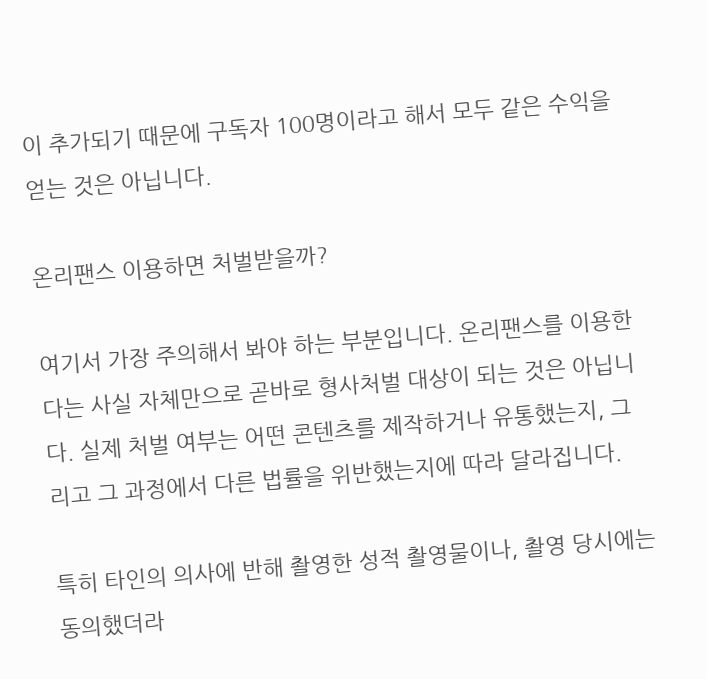이 추가되기 때문에 구독자 100명이라고 해서 모두 같은 수익을 얻는 것은 아닙니다.

온리팬스 이용하면 처벌받을까?

여기서 가장 주의해서 봐야 하는 부분입니다. 온리팬스를 이용한다는 사실 자체만으로 곧바로 형사처벌 대상이 되는 것은 아닙니다. 실제 처벌 여부는 어떤 콘텐츠를 제작하거나 유통했는지, 그리고 그 과정에서 다른 법률을 위반했는지에 따라 달라집니다.

특히 타인의 의사에 반해 촬영한 성적 촬영물이나, 촬영 당시에는 동의했더라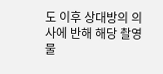도 이후 상대방의 의사에 반해 해당 촬영물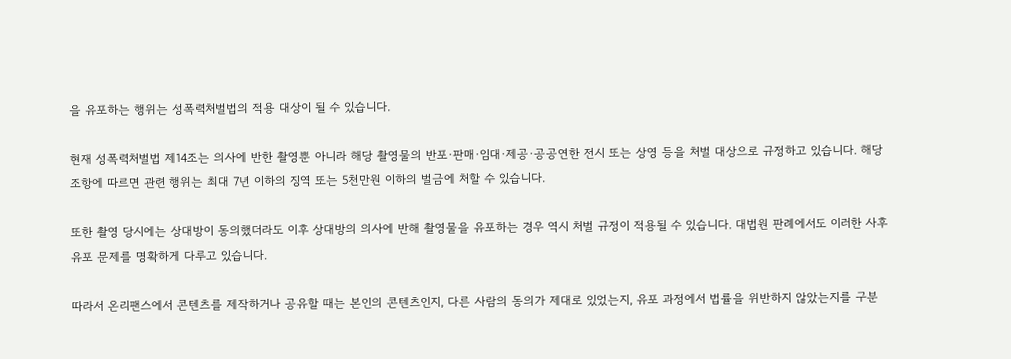을 유포하는 행위는 성폭력처벌법의 적용 대상이 될 수 있습니다.

현재 성폭력처벌법 제14조는 의사에 반한 촬영뿐 아니라 해당 촬영물의 반포·판매·임대·제공·공공연한 전시 또는 상영 등을 처벌 대상으로 규정하고 있습니다. 해당 조항에 따르면 관련 행위는 최대 7년 이하의 징역 또는 5천만원 이하의 벌금에 처할 수 있습니다.

또한 촬영 당시에는 상대방이 동의했더라도 이후 상대방의 의사에 반해 촬영물을 유포하는 경우 역시 처벌 규정이 적용될 수 있습니다. 대법원 판례에서도 이러한 사후 유포 문제를 명확하게 다루고 있습니다.

따라서 온리팬스에서 콘텐츠를 제작하거나 공유할 때는 본인의 콘텐츠인지, 다른 사람의 동의가 제대로 있었는지, 유포 과정에서 법률을 위반하지 않았는지를 구분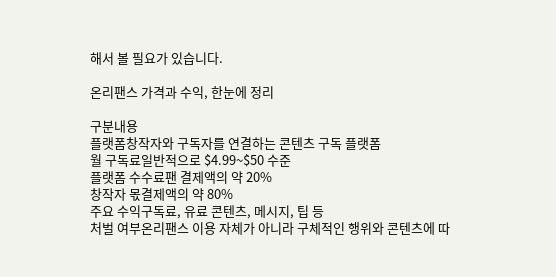해서 볼 필요가 있습니다.

온리팬스 가격과 수익, 한눈에 정리

구분내용
플랫폼창작자와 구독자를 연결하는 콘텐츠 구독 플랫폼
월 구독료일반적으로 $4.99~$50 수준
플랫폼 수수료팬 결제액의 약 20%
창작자 몫결제액의 약 80%
주요 수익구독료, 유료 콘텐츠, 메시지, 팁 등
처벌 여부온리팬스 이용 자체가 아니라 구체적인 행위와 콘텐츠에 따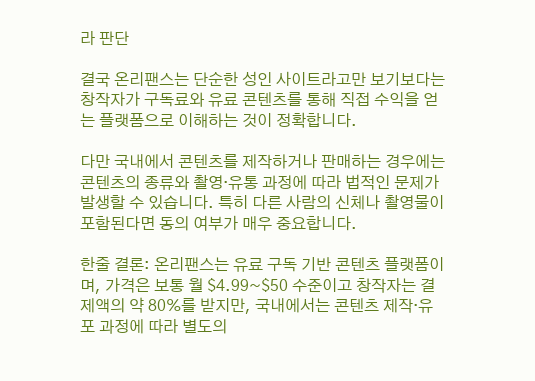라 판단

결국 온리팬스는 단순한 성인 사이트라고만 보기보다는 창작자가 구독료와 유료 콘텐츠를 통해 직접 수익을 얻는 플랫폼으로 이해하는 것이 정확합니다.

다만 국내에서 콘텐츠를 제작하거나 판매하는 경우에는 콘텐츠의 종류와 촬영·유통 과정에 따라 법적인 문제가 발생할 수 있습니다. 특히 다른 사람의 신체나 촬영물이 포함된다면 동의 여부가 매우 중요합니다.

한줄 결론: 온리팬스는 유료 구독 기반 콘텐츠 플랫폼이며, 가격은 보통 월 $4.99~$50 수준이고 창작자는 결제액의 약 80%를 받지만, 국내에서는 콘텐츠 제작·유포 과정에 따라 별도의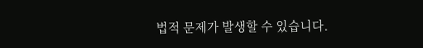법적 문제가 발생할 수 있습니다.